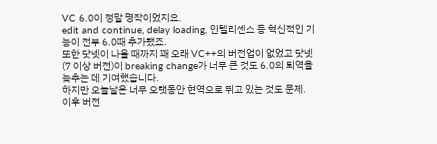VC 6.0이 정말 명작이었지요.
edit and continue, delay loading, 인텔리센스 등 혁신적인 기능이 전부 6.0때 추가됐죠.
또한 닷넷이 나올 때까지 꽤 오래 VC++의 버전업이 없었고 닷넷(7 이상 버전)이 breaking change가 너무 큰 것도 6.0의 퇴역을 늦추는 데 기여했습니다.
하지만 오늘날은 너무 오랫동안 현역으로 뛰고 있는 것도 문제.
이후 버전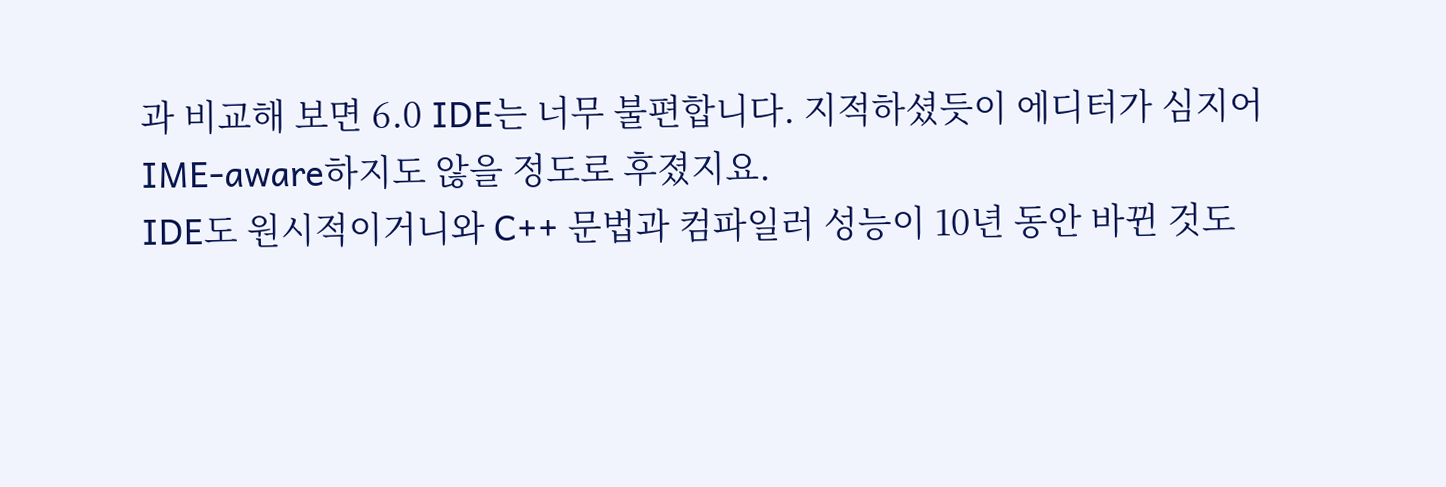과 비교해 보면 6.0 IDE는 너무 불편합니다. 지적하셨듯이 에디터가 심지어 IME-aware하지도 않을 정도로 후졌지요.
IDE도 원시적이거니와 C++ 문법과 컴파일러 성능이 10년 동안 바뀐 것도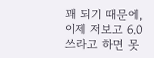꽤 되기 때문에, 이제 저보고 6.0 쓰라고 하면 못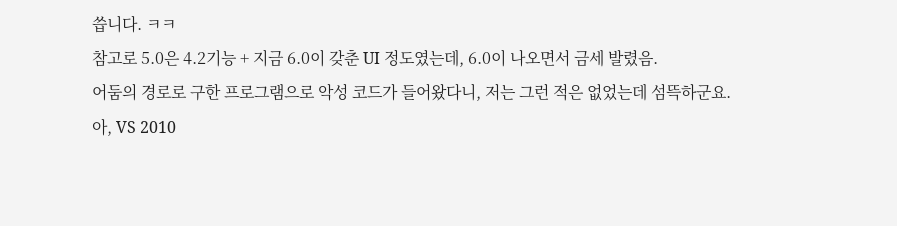씁니다. ㅋㅋ
참고로 5.0은 4.2기능 + 지금 6.0이 갖춘 UI 정도였는데, 6.0이 나오면서 금세 발렸음.
어둠의 경로로 구한 프로그램으로 악성 코드가 들어왔다니, 저는 그런 적은 없었는데 섬뜩하군요.
아, VS 2010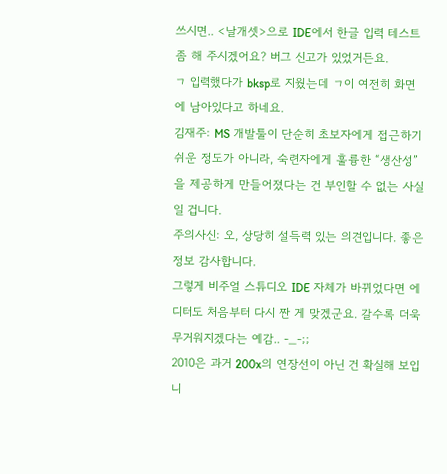쓰시면.. <날개셋>으로 IDE에서 한글 입력 테스트 좀 해 주시겠어요? 버그 신고가 있었거든요.
ㄱ 입력했다가 bksp로 지웠는데 ㄱ이 여전히 화면에 남아있다고 하네요.
김재주: MS 개발툴이 단순히 초보자에게 접근하기 쉬운 정도가 아니라, 숙련자에게 훌륭한 “생산성”을 제공하게 만들어졌다는 건 부인할 수 없는 사실일 겁니다.
주의사신: 오, 상당히 설득력 있는 의견입니다. 좋은 정보 감사합니다.
그렇게 비주얼 스튜디오 IDE 자체가 바뀌었다면 에디터도 처음부터 다시 짠 게 맞겠군요. 갈수록 더욱 무거워지겠다는 예감.. -_-;;
2010은 과거 200x의 연장선이 아닌 건 확실해 보입니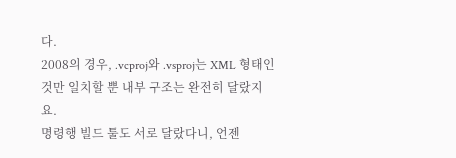다.
2008의 경우, .vcproj와 .vsproj는 XML 형태인 것만 일치할 뿐 내부 구조는 완전히 달랐지요.
명령행 빌드 툴도 서로 달랐다니, 언젠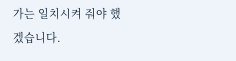가는 일치시켜 줘야 했겠습니다.